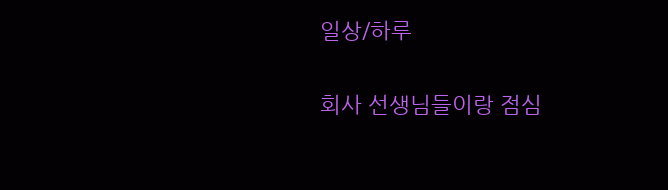일상/하루

회사 선생님들이랑 점심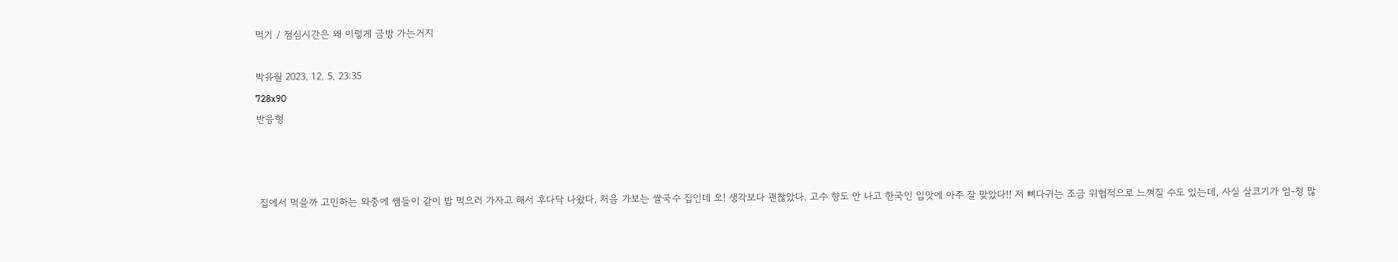먹기 / 점심시간은 왜 이렇게 금방 가는거지

박유월 2023. 12. 5. 23:35
728x90
반응형



 집에서 먹을까 고민하는 와중에 쌤들이 같이 밥 먹으러 가자고 해서 후다닥 나왔다. 처음 가보는 쌀국수 집인데 오! 생각보다 괜찮았다. 고수 향도 안 나고 한국인 입맛에 아주 잘 맞았다!! 저 뼈다귀는 조금 위협적으로 느껴질 수도 있는데, 사실 살코기가 엄-청 많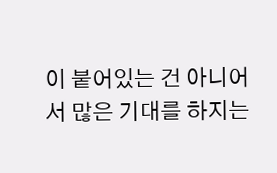이 붙어있는 건 아니어서 많은 기대를 하지는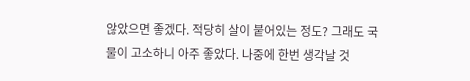않았으면 좋겠다. 적당히 살이 붙어있는 정도? 그래도 국물이 고소하니 아주 좋았다. 나중에 한번 생각날 것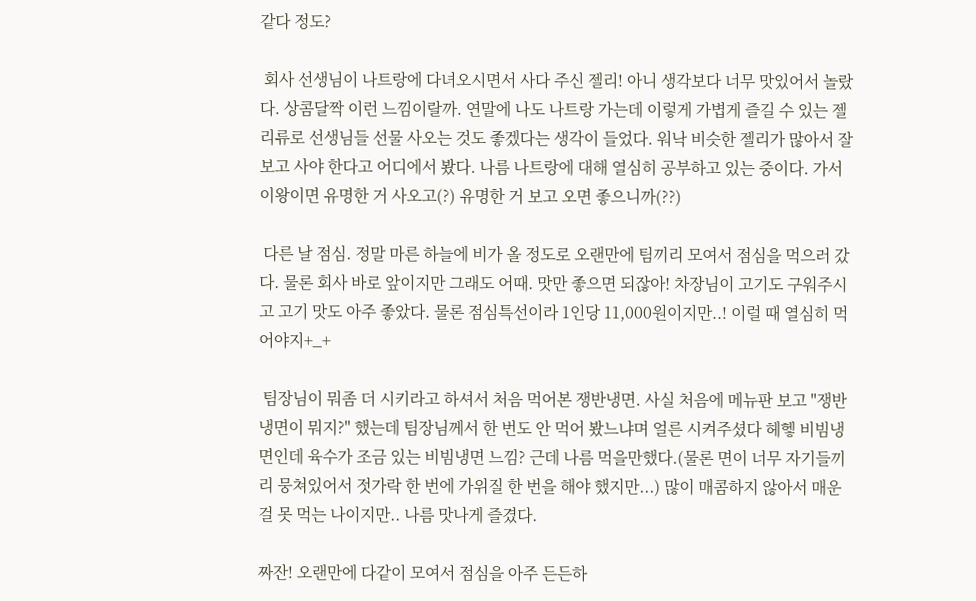같다 정도?

 회사 선생님이 나트랑에 다녀오시면서 사다 주신 젤리! 아니 생각보다 너무 맛있어서 놀랐다. 상콤달짝 이런 느낌이랄까. 연말에 나도 나트랑 가는데 이렇게 가볍게 즐길 수 있는 젤리류로 선생님들 선물 사오는 것도 좋겠다는 생각이 들었다. 워낙 비슷한 젤리가 많아서 잘 보고 사야 한다고 어디에서 봤다. 나름 나트랑에 대해 열심히 공부하고 있는 중이다. 가서 이왕이면 유명한 거 사오고(?) 유명한 거 보고 오면 좋으니까(??)

 다른 날 점심. 정말 마른 하늘에 비가 올 정도로 오랜만에 팀끼리 모여서 점심을 먹으러 갔다. 물론 회사 바로 앞이지만 그래도 어때. 맛만 좋으면 되잖아! 차장님이 고기도 구워주시고 고기 맛도 아주 좋았다. 물론 점심특선이라 1인당 11,000원이지만..! 이럴 때 열심히 먹어야지+_+

 팀장님이 뭐좀 더 시키라고 하셔서 처음 먹어본 쟁반냉면. 사실 처음에 메뉴판 보고 "쟁반냉면이 뭐지?" 했는데 팀장님께서 한 번도 안 먹어 봤느냐며 얼른 시켜주셨다 헤헿 비빔냉면인데 육수가 조금 있는 비빔냉면 느낌? 근데 나름 먹을만했다.(물론 면이 너무 자기들끼리 뭉쳐있어서 젓가락 한 번에 가위질 한 번을 해야 했지만...) 많이 매콤하지 않아서 매운걸 못 먹는 나이지만.. 나름 맛나게 즐겼다.

짜잔! 오랜만에 다같이 모여서 점심을 아주 든든하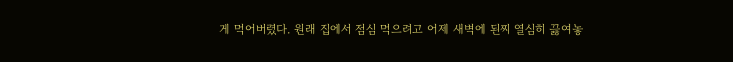게 먹어버렸다. 원래 집에서 점심 먹으려고 어제 새벽에 된찌 열심히 끓여놓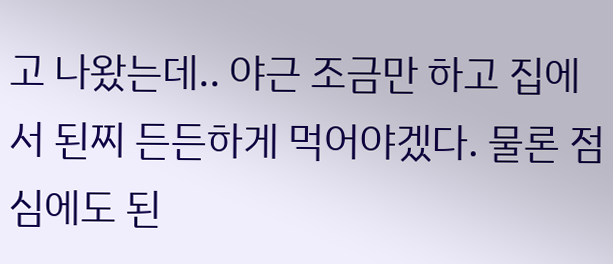고 나왔는데.. 야근 조금만 하고 집에서 된찌 든든하게 먹어야겠다. 물론 점심에도 된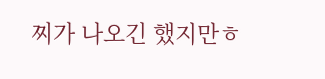찌가 나오긴 했지만ㅎ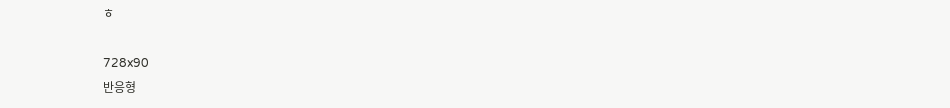ㅎ

728x90
반응형